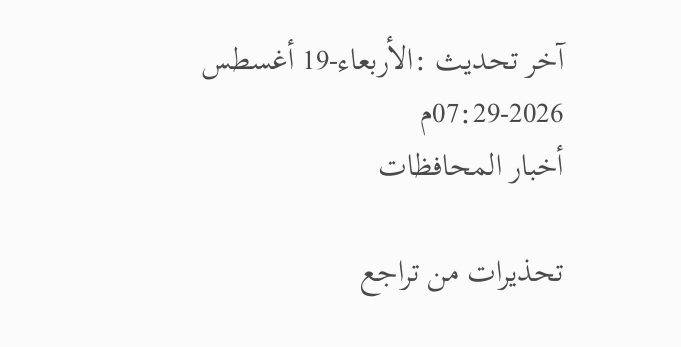آخر تحديث :الأربعاء-19 أغسطس 2026-07:29م
أخبار المحافظات

تحذيرات من تراجع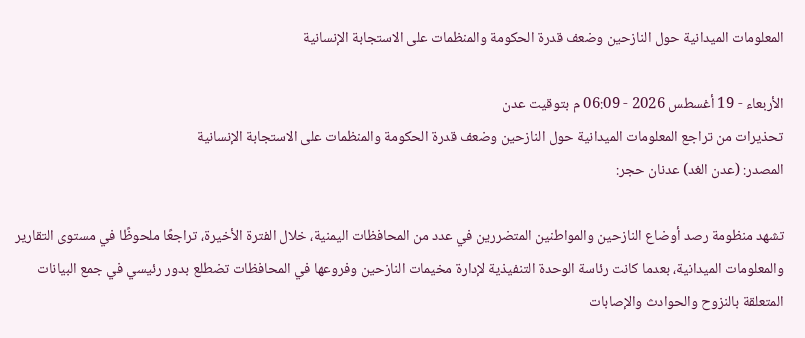المعلومات الميدانية حول النازحين وضعف قدرة الحكومة والمنظمات على الاستجابة الإنسانية

الأربعاء - 19 أغسطس 2026 - 06:09 م بتوقيت عدن
تحذيرات من تراجع المعلومات الميدانية حول النازحين وضعف قدرة الحكومة والمنظمات على الاستجابة الإنسانية
المصدر: (عدن الغد) عدنان حجر:

تشهد منظومة رصد أوضاع النازحين والمواطنين المتضررين في عدد من المحافظات اليمنية، خلال الفترة الأخيرة، تراجعًا ملحوظًا في مستوى التقارير والمعلومات الميدانية، بعدما كانت رئاسة الوحدة التنفيذية لإدارة مخيمات النازحين وفروعها في المحافظات تضطلع بدور رئيسي في جمع البيانات المتعلقة بالنزوح والحوادث والإصابات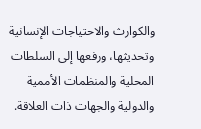والكوارث والاحتياجات الإنسانية وتحديثها، ورفعها إلى السلطات المحلية والمنظمات الأممية والدولية والجهات ذات العلاقة.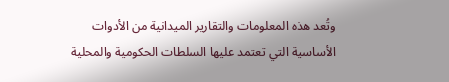وتُعد هذه المعلومات والتقارير الميدانية من الأدوات الأساسية التي تعتمد عليها السلطات الحكومية والمحلية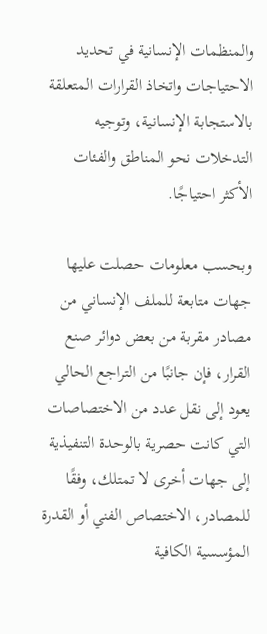والمنظمات الإنسانية في تحديد الاحتياجات واتخاذ القرارات المتعلقة بالاستجابة الإنسانية، وتوجيه التدخلات نحو المناطق والفئات الأكثر احتياجًا.

وبحسب معلومات حصلت عليها جهات متابعة للملف الإنساني من مصادر مقربة من بعض دوائر صنع القرار، فإن جانبًا من التراجع الحالي يعود إلى نقل عدد من الاختصاصات التي كانت حصرية بالوحدة التنفيذية إلى جهات أخرى لا تمتلك، وفقًا للمصادر، الاختصاص الفني أو القدرة المؤسسية الكافية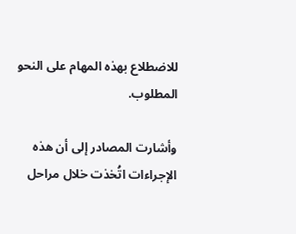للاضطلاع بهذه المهام على النحو المطلوب.

وأشارت المصادر إلى أن هذه الإجراءات اتُخذت خلال مراحل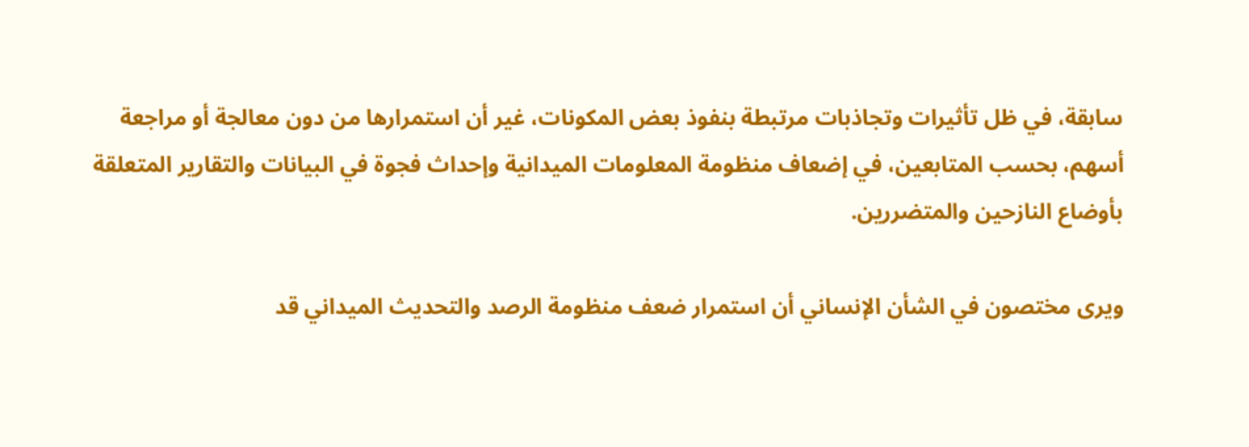سابقة، في ظل تأثيرات وتجاذبات مرتبطة بنفوذ بعض المكونات، غير أن استمرارها من دون معالجة أو مراجعة أسهم، بحسب المتابعين، في إضعاف منظومة المعلومات الميدانية وإحداث فجوة في البيانات والتقارير المتعلقة بأوضاع النازحين والمتضررين.

ويرى مختصون في الشأن الإنساني أن استمرار ضعف منظومة الرصد والتحديث الميداني قد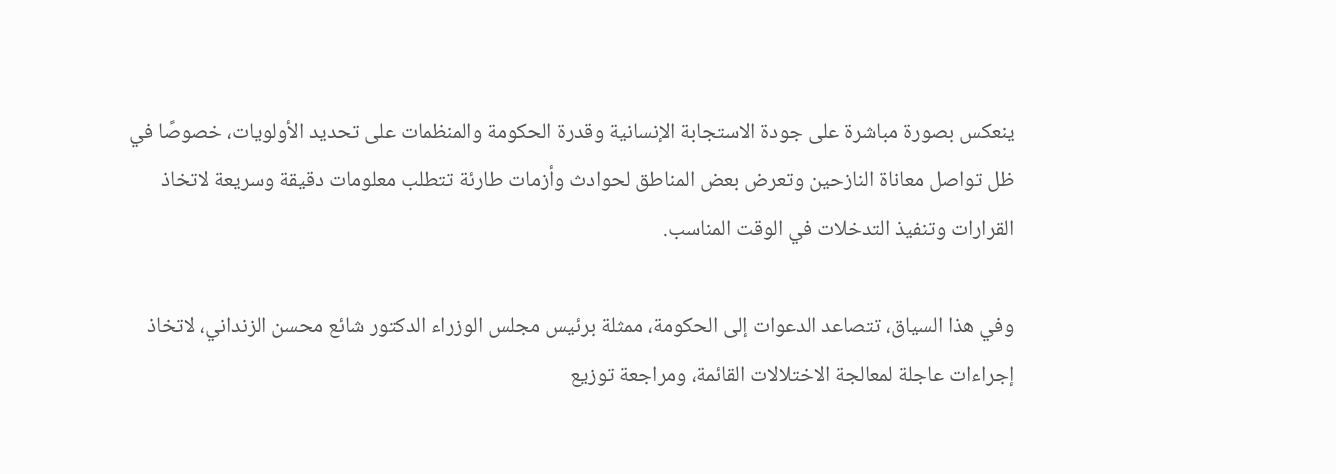ينعكس بصورة مباشرة على جودة الاستجابة الإنسانية وقدرة الحكومة والمنظمات على تحديد الأولويات، خصوصًا في ظل تواصل معاناة النازحين وتعرض بعض المناطق لحوادث وأزمات طارئة تتطلب معلومات دقيقة وسريعة لاتخاذ القرارات وتنفيذ التدخلات في الوقت المناسب.

وفي هذا السياق، تتصاعد الدعوات إلى الحكومة، ممثلة برئيس مجلس الوزراء الدكتور شائع محسن الزنداني، لاتخاذ إجراءات عاجلة لمعالجة الاختلالات القائمة، ومراجعة توزيع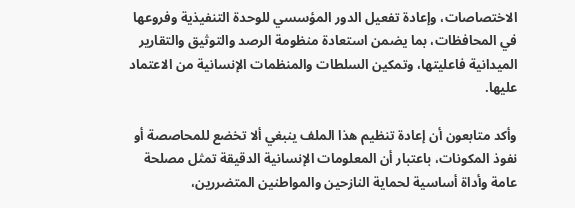الاختصاصات، وإعادة تفعيل الدور المؤسسي للوحدة التنفيذية وفروعها في المحافظات، بما يضمن استعادة منظومة الرصد والتوثيق والتقارير الميدانية فاعليتها، وتمكين السلطات والمنظمات الإنسانية من الاعتماد عليها.

وأكد متابعون أن إعادة تنظيم هذا الملف ينبغي ألا تخضع للمحاصصة أو نفوذ المكونات، باعتبار أن المعلومات الإنسانية الدقيقة تمثل مصلحة عامة وأداة أساسية لحماية النازحين والمواطنين المتضررين،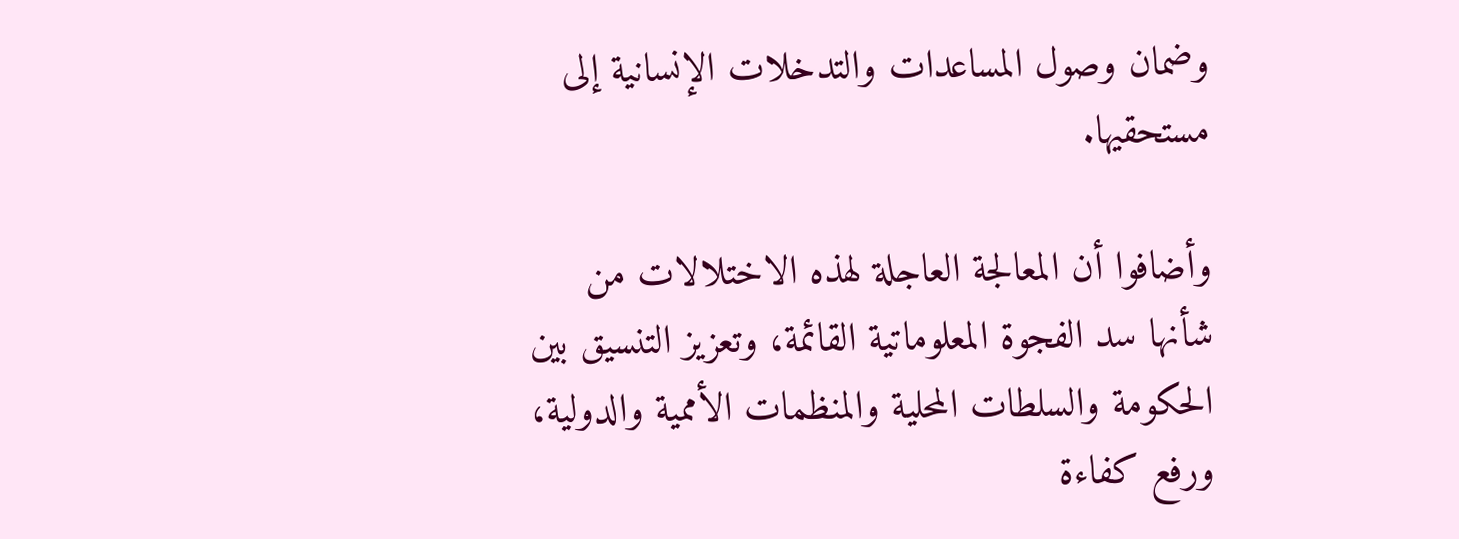وضمان وصول المساعدات والتدخلات الإنسانية إلى مستحقيها.

وأضافوا أن المعالجة العاجلة لهذه الاختلالات من شأنها سد الفجوة المعلوماتية القائمة، وتعزيز التنسيق بين الحكومة والسلطات المحلية والمنظمات الأممية والدولية، ورفع كفاءة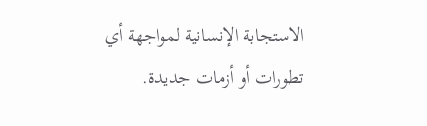الاستجابة الإنسانية لمواجهة أي تطورات أو أزمات جديدة.